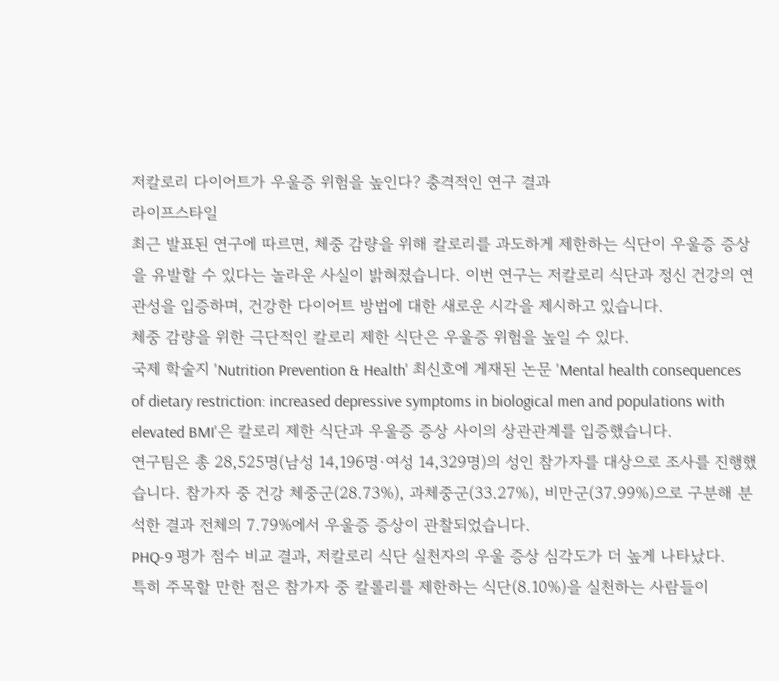저칼로리 다이어트가 우울증 위험을 높인다? 충격적인 연구 결과
라이프스타일
최근 발표된 연구에 따르면, 체중 감량을 위해 칼로리를 과도하게 제한하는 식단이 우울증 증상을 유발할 수 있다는 놀라운 사실이 밝혀졌습니다. 이번 연구는 저칼로리 식단과 정신 건강의 연관성을 입증하며, 건강한 다이어트 방법에 대한 새로운 시각을 제시하고 있습니다.
체중 감량을 위한 극단적인 칼로리 제한 식단은 우울증 위험을 높일 수 있다.
국제 학술지 'Nutrition Prevention & Health' 최신호에 게재된 논문 'Mental health consequences of dietary restriction: increased depressive symptoms in biological men and populations with elevated BMI'은 칼로리 제한 식단과 우울증 증상 사이의 상관관계를 입증했습니다.
연구팀은 총 28,525명(남성 14,196명·여성 14,329명)의 성인 참가자를 대상으로 조사를 진행했습니다. 참가자 중 건강 체중군(28.73%), 과체중군(33.27%), 비만군(37.99%)으로 구분해 분석한 결과 전체의 7.79%에서 우울증 증상이 관찰되었습니다.
PHQ-9 평가 점수 비교 결과, 저칼로리 식단 실천자의 우울 증상 심각도가 더 높게 나타났다.
특히 주목할 만한 점은 참가자 중 칼롤리를 제한하는 식단(8.10%)을 실천하는 사람들이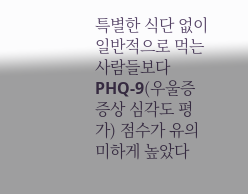특별한 식단 없이 일반적으로 먹는 사람들보다 PHQ-9(우울증 증상 심각도 평가) 점수가 유의미하게 높았다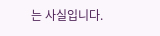는 사실입니다.